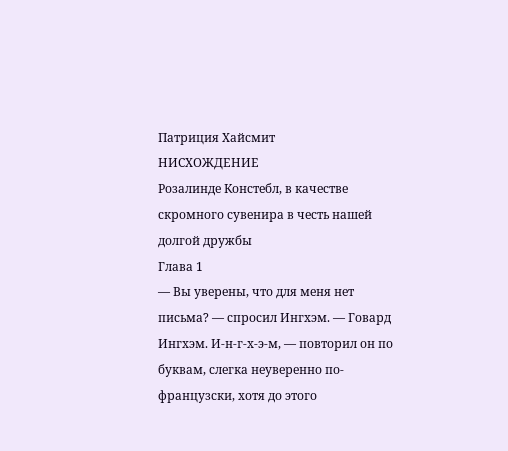Патриция Хайсмит
НИСХОЖДЕНИЕ
Розалинде Констебл, в качестве скромного сувенира в честь нашей долгой дружбы
Глава 1
— Вы уверены, что для меня нет письма? — спросил Ингхэм. — Говард Ингхэм. И-н-г-х-э-м, — повторил он по буквам, слегка неуверенно по-французски, хотя до этого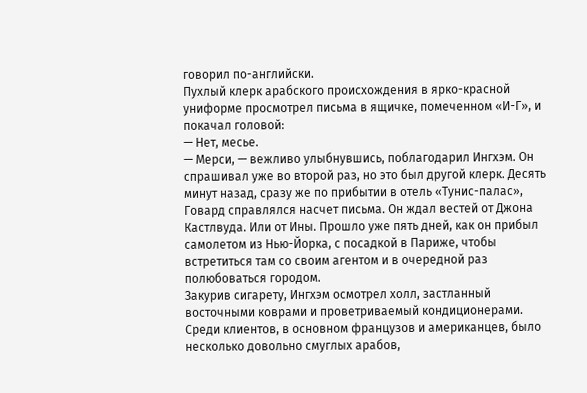говорил по-английски.
Пухлый клерк арабского происхождения в ярко-красной униформе просмотрел письма в ящичке, помеченном «И-Г», и покачал головой:
— Нет, месье.
— Мерси, — вежливо улыбнувшись, поблагодарил Ингхэм. Он спрашивал уже во второй раз, но это был другой клерк. Десять минут назад, сразу же по прибытии в отель «Тунис-палас», Говард справлялся насчет письма. Он ждал вестей от Джона Кастлвуда. Или от Ины. Прошло уже пять дней, как он прибыл самолетом из Нью-Йорка, с посадкой в Париже, чтобы встретиться там со своим агентом и в очередной раз полюбоваться городом.
Закурив сигарету, Ингхэм осмотрел холл, застланный восточными коврами и проветриваемый кондиционерами. Среди клиентов, в основном французов и американцев, было несколько довольно смуглых арабов,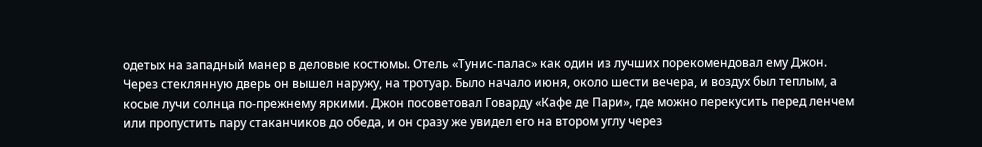одетых на западный манер в деловые костюмы. Отель «Тунис-палас» как один из лучших порекомендовал ему Джон.
Через стеклянную дверь он вышел наружу, на тротуар. Было начало июня, около шести вечера, и воздух был теплым, а косые лучи солнца по-прежнему яркими. Джон посоветовал Говарду «Кафе де Пари», где можно перекусить перед ленчем или пропустить пару стаканчиков до обеда, и он сразу же увидел его на втором углу через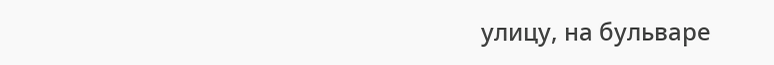улицу, на бульваре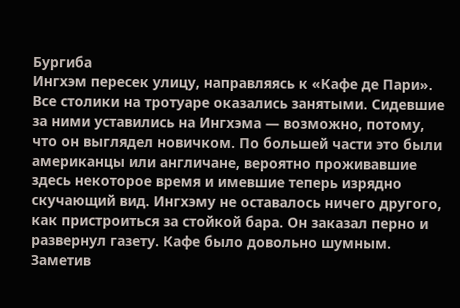Бургиба
Ингхэм пересек улицу, направляясь к «Кафе де Пари». Все столики на тротуаре оказались занятыми. Сидевшие за ними уставились на Ингхэма — возможно, потому, что он выглядел новичком. По большей части это были американцы или англичане, вероятно проживавшие здесь некоторое время и имевшие теперь изрядно скучающий вид. Ингхэму не оставалось ничего другого, как пристроиться за стойкой бара. Он заказал перно и развернул газету. Кафе было довольно шумным. Заметив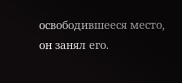освободившееся место, он занял его.